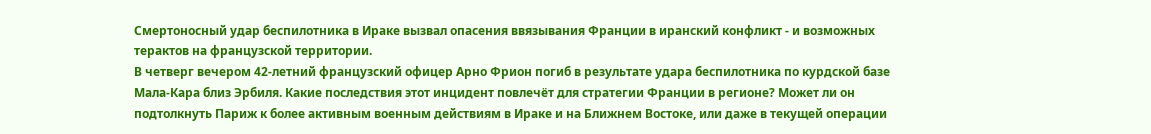Смертоносный удар беспилотника в Ираке вызвал опасения ввязывания Франции в иранский конфликт - и возможных терактов на французской территории.
В четверг вечером 42-летний французский офицер Арно Фрион погиб в результате удара беспилотника по курдской базе Мала-Кара близ Эрбиля. Какие последствия этот инцидент повлечёт для стратегии Франции в регионе? Может ли он подтолкнуть Париж к более активным военным действиям в Ираке и на Ближнем Востоке, или даже в текущей операции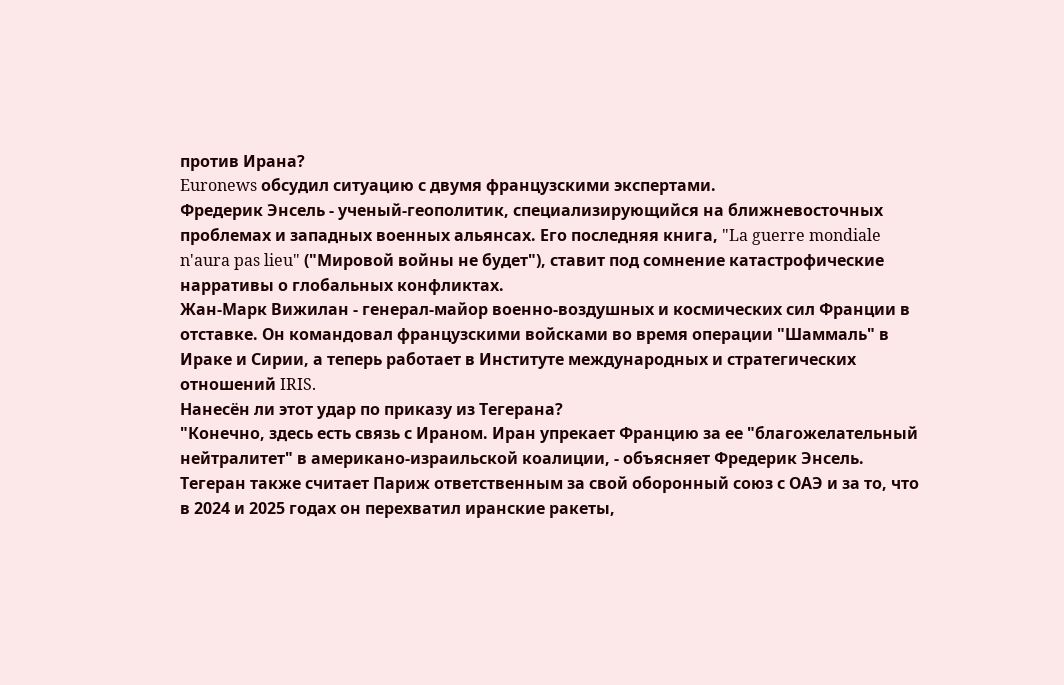против Ирана?
Euronews обсудил ситуацию с двумя французскими экспертами.
Фредерик Энсель - ученый-геополитик, специализирующийся на ближневосточных проблемах и западных военных альянсах. Его последняя книга, "La guerre mondiale n'aura pas lieu" ("Мировой войны не будет"), ставит под сомнение катастрофические нарративы о глобальных конфликтах.
Жан-Марк Вижилан - генерал-майор военно-воздушных и космических сил Франции в отставке. Он командовал французскими войсками во время операции "Шаммаль" в Ираке и Сирии, а теперь работает в Институте международных и стратегических отношений IRIS.
Нанесён ли этот удар по приказу из Тегерана?
"Конечно, здесь есть связь с Ираном. Иран упрекает Францию за ее "благожелательный нейтралитет" в американо-израильской коалиции, - объясняет Фредерик Энсель. Тегеран также считает Париж ответственным за свой оборонный союз с ОАЭ и за то, что в 2024 и 2025 годах он перехватил иранские ракеты,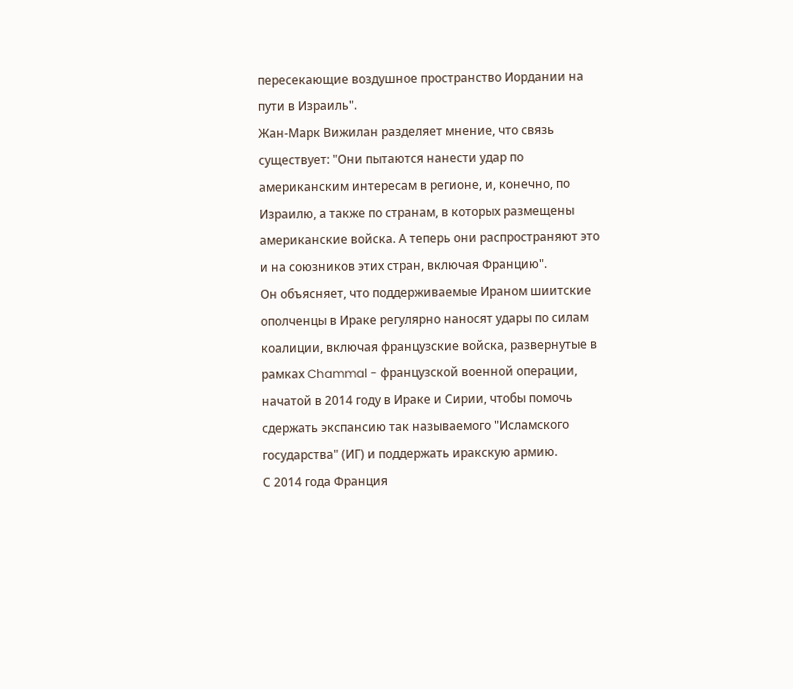пересекающие воздушное пространство Иордании на пути в Израиль".
Жан-Марк Вижилан разделяет мнение, что связь существует: "Они пытаются нанести удар по американским интересам в регионе, и, конечно, по Израилю, а также по странам, в которых размещены американские войска. А теперь они распространяют это и на союзников этих стран, включая Францию".
Он объясняет, что поддерживаемые Ираном шиитские ополченцы в Ираке регулярно наносят удары по силам коалиции, включая французские войска, развернутые в рамках Chammal - французской военной операции, начатой в 2014 году в Ираке и Сирии, чтобы помочь сдержать экспансию так называемого "Исламского государства" (ИГ) и поддержать иракскую армию.
С 2014 года Франция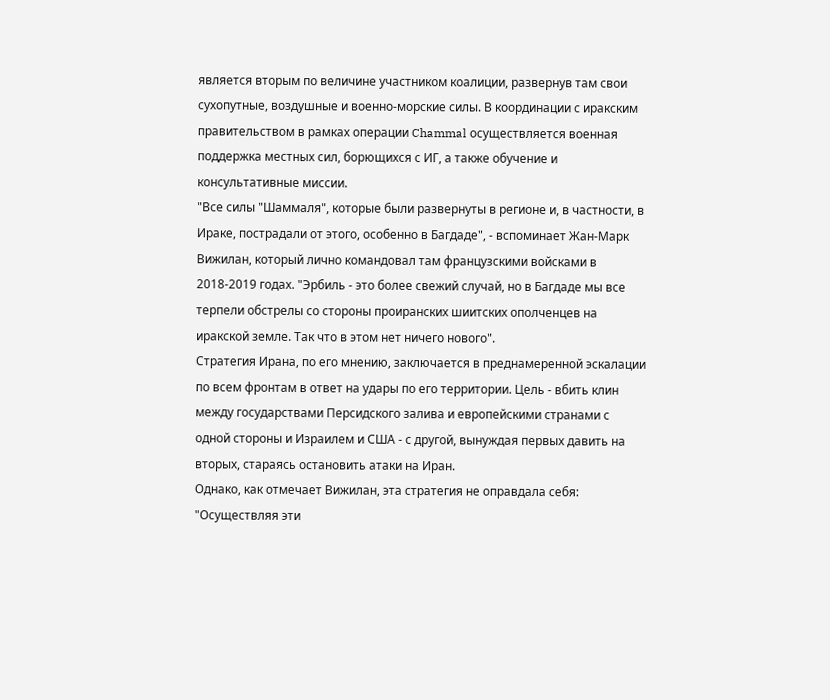является вторым по величине участником коалиции, развернув там свои сухопутные, воздушные и военно-морские силы. В координации с иракским правительством в рамках операции Chammal осуществляется военная поддержка местных сил, борющихся с ИГ, а также обучение и консультативные миссии.
"Все силы "Шаммаля", которые были развернуты в регионе и, в частности, в Ираке, пострадали от этого, особенно в Багдаде", - вспоминает Жан-Марк Вижилан, который лично командовал там французскими войсками в 2018-2019 годах. "Эрбиль - это более свежий случай, но в Багдаде мы все терпели обстрелы со стороны проиранских шиитских ополченцев на иракской земле. Так что в этом нет ничего нового".
Стратегия Ирана, по его мнению, заключается в преднамеренной эскалации по всем фронтам в ответ на удары по его территории. Цель - вбить клин между государствами Персидского залива и европейскими странами с одной стороны и Израилем и США - с другой, вынуждая первых давить на вторых, стараясь остановить атаки на Иран.
Однако, как отмечает Вижилан, эта стратегия не оправдала себя: "Осуществляя эти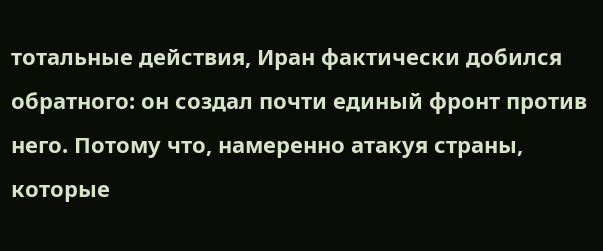тотальные действия, Иран фактически добился обратного: он создал почти единый фронт против него. Потому что, намеренно атакуя страны, которые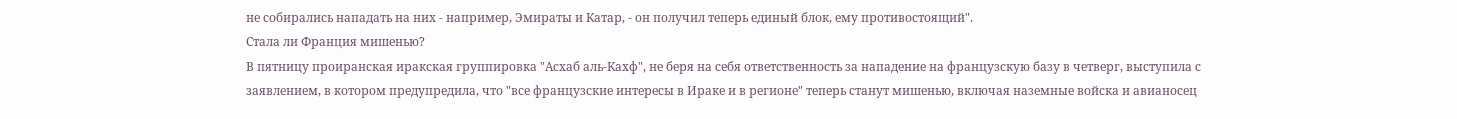не собирались нападать на них - например, Эмираты и Катар, - он получил теперь единый блок, ему противостоящий".
Стала ли Франция мишенью?
В пятницу проиранская иракская группировка "Асхаб аль-Кахф", не беря на себя ответственность за нападение на французскую базу в четверг, выступила с заявлением, в котором предупредила, что "все французские интересы в Ираке и в регионе" теперь станут мишенью, включая наземные войска и авианосец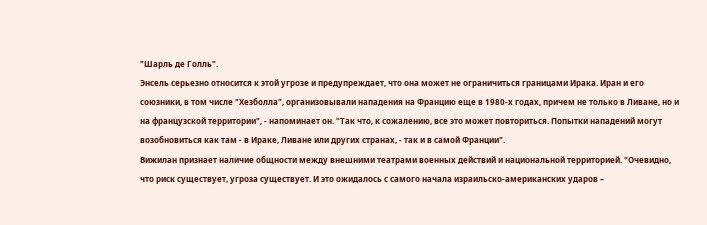"Шарль де Голль".
Энсель серьезно относится к этой угрозе и предупреждает, что она может не ограничиться границами Ирака. Иран и его союзники, в том числе "Хезболла", организовывали нападения на Францию еще в 1980-х годах, причем не только в Ливане, но и на французской территории", - напоминает он. "Так что, к сожалению, все это может повториться. Попытки нападений могут возобновиться как там - в Ираке, Ливане или других странах, - так и в самой Франции".
Вижилан признает наличие общности между внешними театрами военных действий и национальной территорией. "Очевидно, что риск существует, угроза существует. И это ожидалось с самого начала израильско-американских ударов –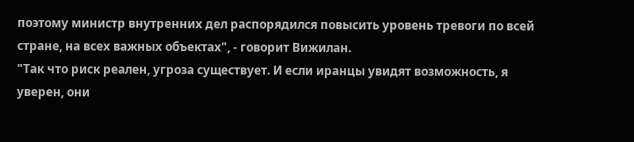поэтому министр внутренних дел распорядился повысить уровень тревоги по всей стране, на всех важных объектах", - говорит Вижилан.
"Так что риск реален, угроза существует. И если иранцы увидят возможность, я уверен, они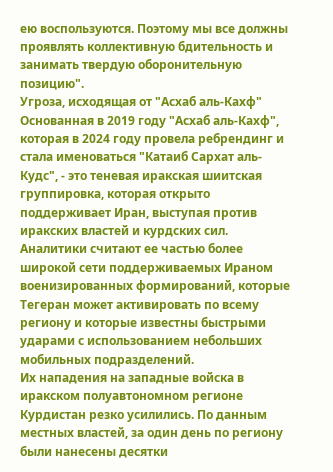ею воспользуются. Поэтому мы все должны проявлять коллективную бдительность и занимать твердую оборонительную позицию".
Угроза, исходящая от "Асхаб аль-Кахф"
Основанная в 2019 году "Асхаб аль-Кахф", которая в 2024 году провела ребрендинг и стала именоваться "Катаиб Сархат аль-Кудс", - это теневая иракская шиитская группировка, которая открыто поддерживает Иран, выступая против иракских властей и курдских сил. Аналитики считают ее частью более широкой сети поддерживаемых Ираном военизированных формирований, которые Тегеран может активировать по всему региону и которые известны быстрыми ударами с использованием небольших мобильных подразделений.
Их нападения на западные войска в иракском полуавтономном регионе Курдистан резко усилились. По данным местных властей, за один день по региону были нанесены десятки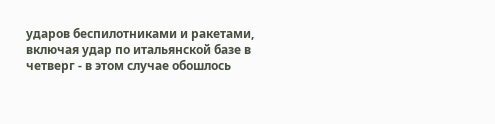ударов беспилотниками и ракетами, включая удар по итальянской базе в четверг - в этом случае обошлось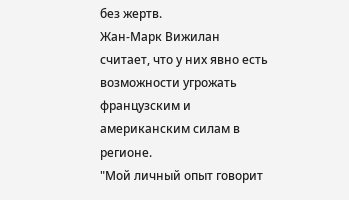без жертв.
Жан-Марк Вижилан считает, что у них явно есть возможности угрожать французским и американским силам в регионе.
"Мой личный опыт говорит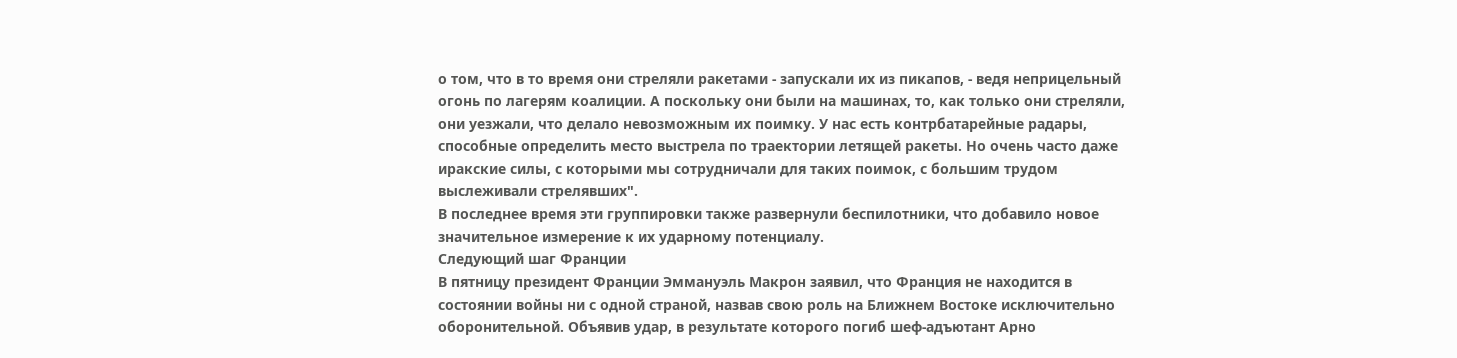о том, что в то время они стреляли ракетами - запускали их из пикапов, - ведя неприцельный огонь по лагерям коалиции. А поскольку они были на машинах, то, как только они стреляли, они уезжали, что делало невозможным их поимку. У нас есть контрбатарейные радары, способные определить место выстрела по траектории летящей ракеты. Но очень часто даже иракские силы, с которыми мы сотрудничали для таких поимок, с большим трудом выслеживали стрелявших".
В последнее время эти группировки также развернули беспилотники, что добавило новое значительное измерение к их ударному потенциалу.
Следующий шаг Франции
В пятницу президент Франции Эммануэль Макрон заявил, что Франция не находится в состоянии войны ни с одной страной, назвав свою роль на Ближнем Востоке исключительно оборонительной. Объявив удар, в результате которого погиб шеф-адъютант Арно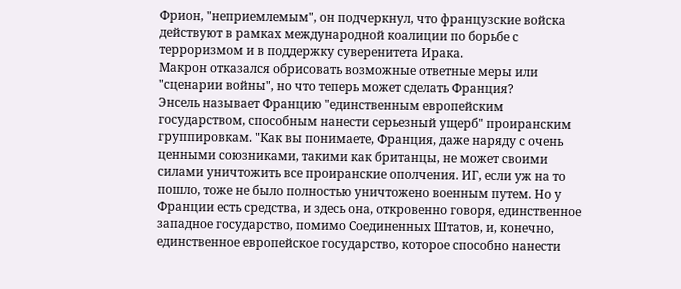Фрион, "неприемлемым", он подчеркнул, что французские войска действуют в рамках международной коалиции по борьбе с терроризмом и в поддержку суверенитета Ирака.
Макрон отказался обрисовать возможные ответные меры или "сценарии войны", но что теперь может сделать Франция?
Энсель называет Францию "единственным европейским государством, способным нанести серьезный ущерб" проиранским группировкам. "Как вы понимаете, Франция, даже наряду с очень ценными союзниками, такими как британцы, не может своими силами уничтожить все проиранские ополчения. ИГ, если уж на то пошло, тоже не было полностью уничтожено военным путем. Но у Франции есть средства, и здесь она, откровенно говоря, единственное западное государство, помимо Соединенных Штатов, и, конечно, единственное европейское государство, которое способно нанести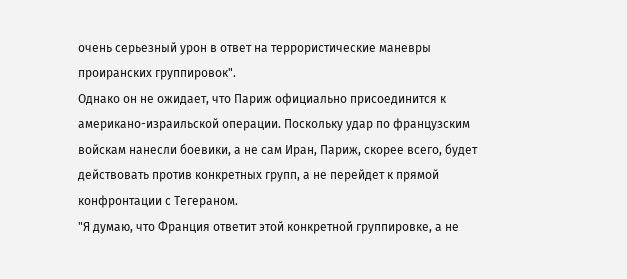очень серьезный урон в ответ на террористические маневры проиранских группировок".
Однако он не ожидает, что Париж официально присоединится к американо-израильской операции. Поскольку удар по французским войскам нанесли боевики, а не сам Иран, Париж, скорее всего, будет действовать против конкретных групп, а не перейдет к прямой конфронтации с Тегераном.
"Я думаю, что Франция ответит этой конкретной группировке, а не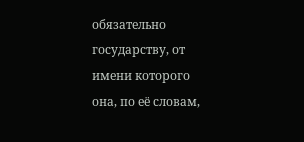обязательно государству, от имени которого она, по её словам,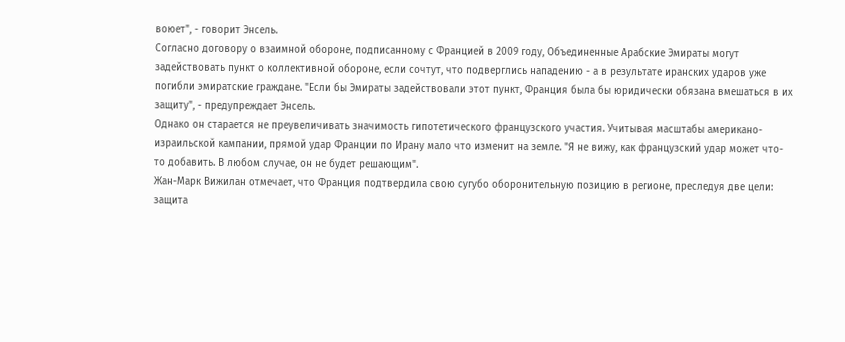воюет", - говорит Энсель.
Согласно договору о взаимной обороне, подписанному с Францией в 2009 году, Объединенные Арабские Эмираты могут задействовать пункт о коллективной обороне, если сочтут, что подверглись нападению - а в результате иранских ударов уже погибли эмиратские граждане. "Если бы Эмираты задействовали этот пункт, Франция была бы юридически обязана вмешаться в их защиту", - предупреждает Энсель.
Однако он старается не преувеличивать значимость гипотетического французского участия. Учитывая масштабы американо-израильской кампании, прямой удар Франции по Ирану мало что изменит на земле. "Я не вижу, как французский удар может что-то добавить. В любом случае, он не будет решающим".
Жан-Марк Вижилан отмечает, что Франция подтвердила свою сугубо оборонительную позицию в регионе, преследуя две цели: защита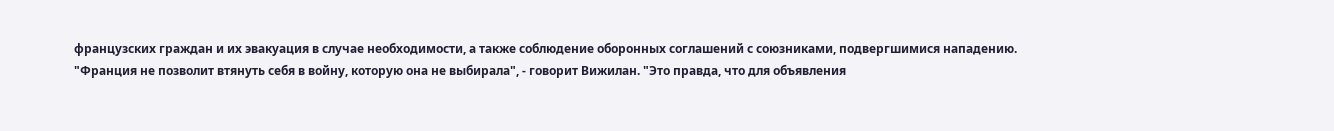французских граждан и их эвакуация в случае необходимости, а также соблюдение оборонных соглашений с союзниками, подвергшимися нападению.
"Франция не позволит втянуть себя в войну, которую она не выбирала", - говорит Вижилан. "Это правда, что для объявления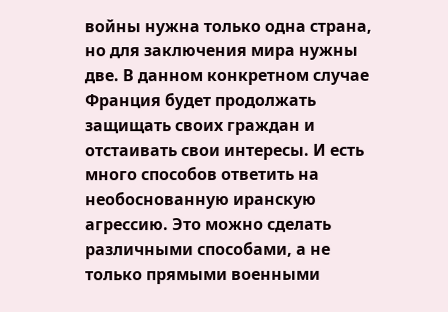войны нужна только одна страна, но для заключения мира нужны две. В данном конкретном случае Франция будет продолжать защищать своих граждан и отстаивать свои интересы. И есть много способов ответить на необоснованную иранскую агрессию. Это можно сделать различными способами, а не только прямыми военными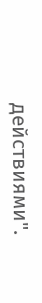действиями".